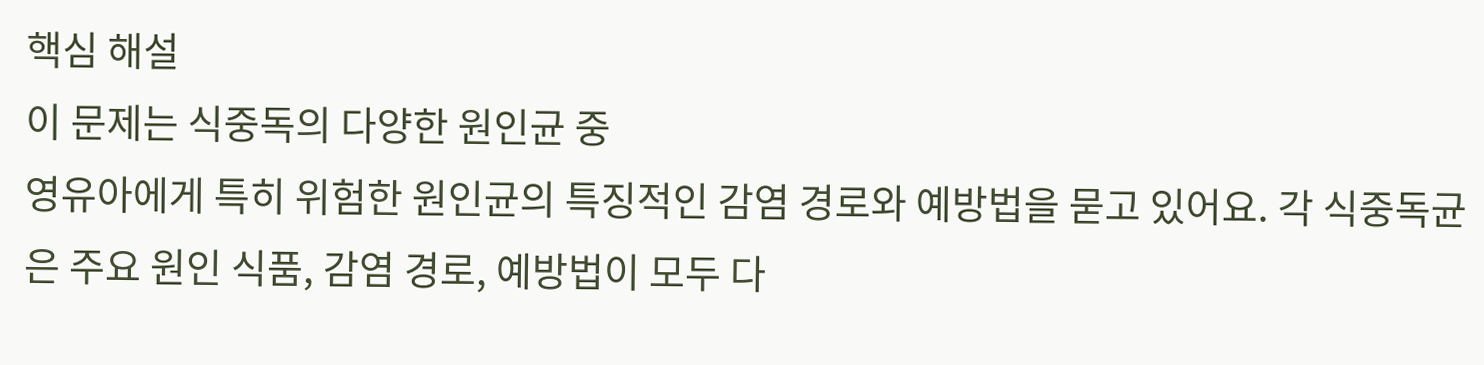핵심 해설
이 문제는 식중독의 다양한 원인균 중
영유아에게 특히 위험한 원인균의 특징적인 감염 경로와 예방법을 묻고 있어요. 각 식중독균은 주요 원인 식품, 감염 경로, 예방법이 모두 다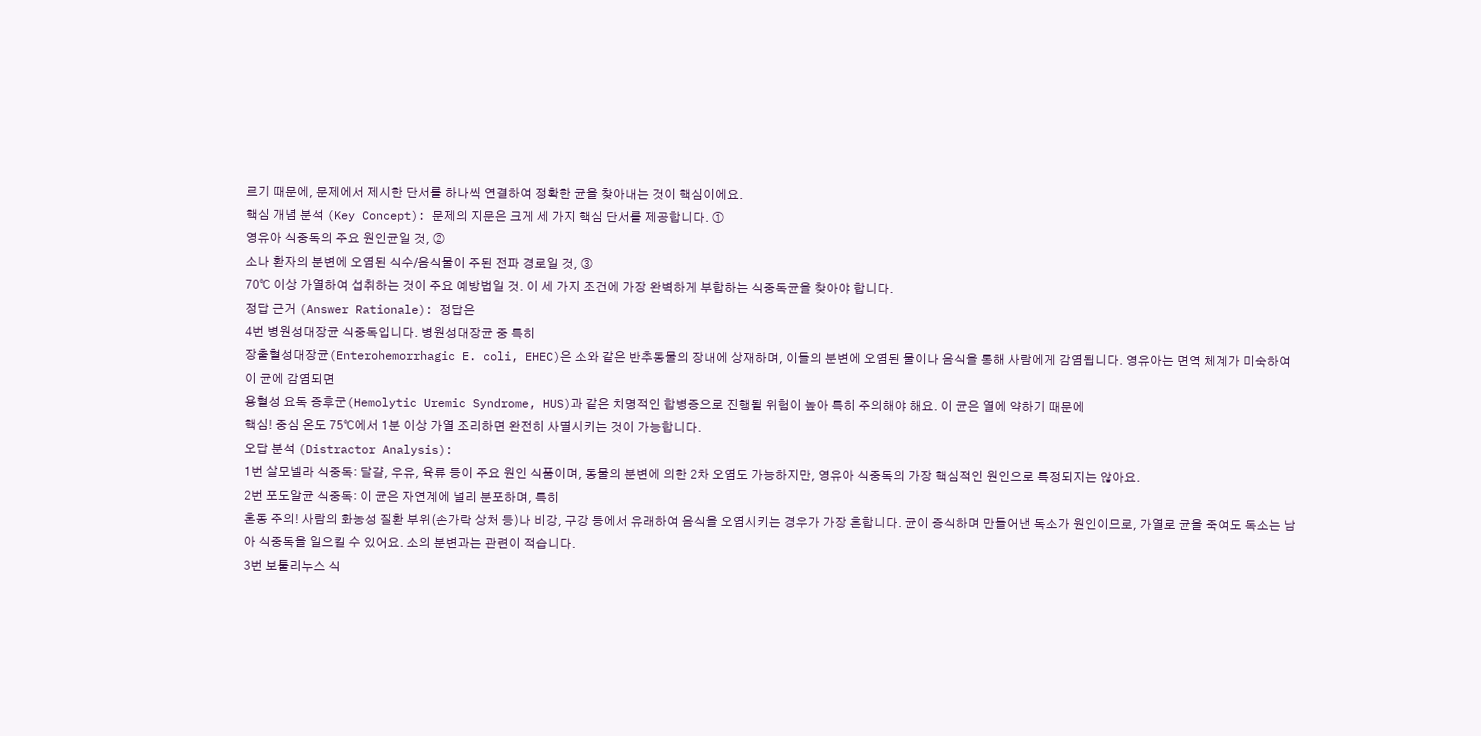르기 때문에, 문제에서 제시한 단서를 하나씩 연결하여 정확한 균을 찾아내는 것이 핵심이에요.
핵심 개념 분석 (Key Concept): 문제의 지문은 크게 세 가지 핵심 단서를 제공합니다. ①
영유아 식중독의 주요 원인균일 것, ②
소나 환자의 분변에 오염된 식수/음식물이 주된 전파 경로일 것, ③
70℃ 이상 가열하여 섭취하는 것이 주요 예방법일 것. 이 세 가지 조건에 가장 완벽하게 부합하는 식중독균을 찾아야 합니다.
정답 근거 (Answer Rationale): 정답은
4번 병원성대장균 식중독입니다. 병원성대장균 중 특히
장출혈성대장균(Enterohemorrhagic E. coli, EHEC)은 소와 같은 반추동물의 장내에 상재하며, 이들의 분변에 오염된 물이나 음식을 통해 사람에게 감염됩니다. 영유아는 면역 체계가 미숙하여 이 균에 감염되면
용혈성 요독 증후군(Hemolytic Uremic Syndrome, HUS)과 같은 치명적인 합병증으로 진행될 위험이 높아 특히 주의해야 해요. 이 균은 열에 약하기 때문에
핵심! 중심 온도 75℃에서 1분 이상 가열 조리하면 완전히 사멸시키는 것이 가능합니다.
오답 분석 (Distractor Analysis):
1번 살모넬라 식중독: 달걀, 우유, 육류 등이 주요 원인 식품이며, 동물의 분변에 의한 2차 오염도 가능하지만, 영유아 식중독의 가장 핵심적인 원인으로 특정되지는 않아요.
2번 포도알균 식중독: 이 균은 자연계에 널리 분포하며, 특히
혼동 주의! 사람의 화농성 질환 부위(손가락 상처 등)나 비강, 구강 등에서 유래하여 음식을 오염시키는 경우가 가장 흔합니다. 균이 증식하며 만들어낸 독소가 원인이므로, 가열로 균을 죽여도 독소는 남아 식중독을 일으킬 수 있어요. 소의 분변과는 관련이 적습니다.
3번 보툴리누스 식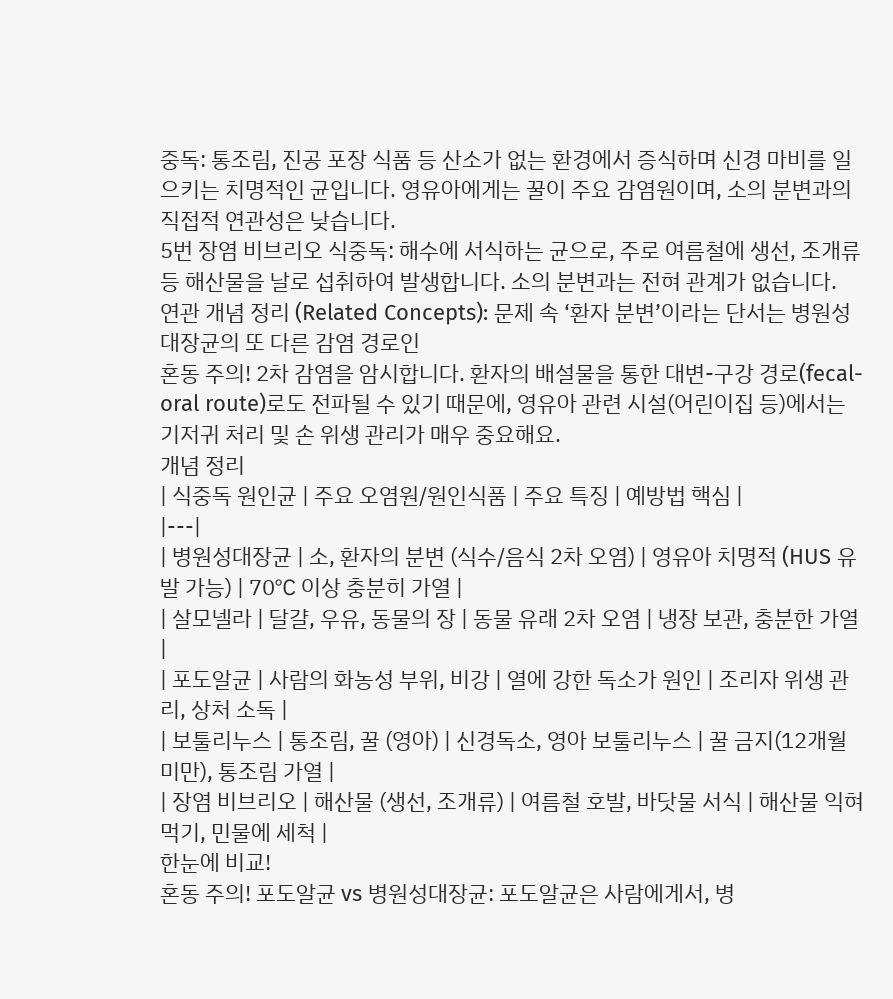중독: 통조림, 진공 포장 식품 등 산소가 없는 환경에서 증식하며 신경 마비를 일으키는 치명적인 균입니다. 영유아에게는 꿀이 주요 감염원이며, 소의 분변과의 직접적 연관성은 낮습니다.
5번 장염 비브리오 식중독: 해수에 서식하는 균으로, 주로 여름철에 생선, 조개류 등 해산물을 날로 섭취하여 발생합니다. 소의 분변과는 전혀 관계가 없습니다.
연관 개념 정리 (Related Concepts): 문제 속 ‘환자 분변’이라는 단서는 병원성대장균의 또 다른 감염 경로인
혼동 주의! 2차 감염을 암시합니다. 환자의 배설물을 통한 대변-구강 경로(fecal-oral route)로도 전파될 수 있기 때문에, 영유아 관련 시설(어린이집 등)에서는 기저귀 처리 및 손 위생 관리가 매우 중요해요.
개념 정리
| 식중독 원인균 | 주요 오염원/원인식품 | 주요 특징 | 예방법 핵심 |
|---|
| 병원성대장균 | 소, 환자의 분변 (식수/음식 2차 오염) | 영유아 치명적 (HUS 유발 가능) | 70℃ 이상 충분히 가열 |
| 살모넬라 | 달걀, 우유, 동물의 장 | 동물 유래 2차 오염 | 냉장 보관, 충분한 가열 |
| 포도알균 | 사람의 화농성 부위, 비강 | 열에 강한 독소가 원인 | 조리자 위생 관리, 상처 소독 |
| 보툴리누스 | 통조림, 꿀 (영아) | 신경독소, 영아 보툴리누스 | 꿀 금지(12개월 미만), 통조림 가열 |
| 장염 비브리오 | 해산물 (생선, 조개류) | 여름철 호발, 바닷물 서식 | 해산물 익혀 먹기, 민물에 세척 |
한눈에 비교!
혼동 주의! 포도알균 vs 병원성대장균: 포도알균은 사람에게서, 병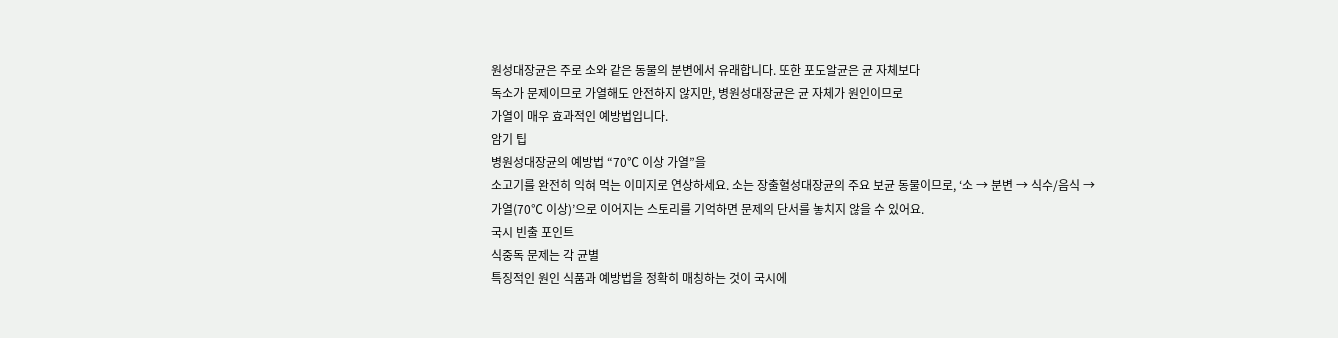원성대장균은 주로 소와 같은 동물의 분변에서 유래합니다. 또한 포도알균은 균 자체보다
독소가 문제이므로 가열해도 안전하지 않지만, 병원성대장균은 균 자체가 원인이므로
가열이 매우 효과적인 예방법입니다.
암기 팁
병원성대장균의 예방법 “70℃ 이상 가열”을
소고기를 완전히 익혀 먹는 이미지로 연상하세요. 소는 장출혈성대장균의 주요 보균 동물이므로, ‘소 → 분변 → 식수/음식 → 가열(70℃ 이상)’으로 이어지는 스토리를 기억하면 문제의 단서를 놓치지 않을 수 있어요.
국시 빈출 포인트
식중독 문제는 각 균별
특징적인 원인 식품과 예방법을 정확히 매칭하는 것이 국시에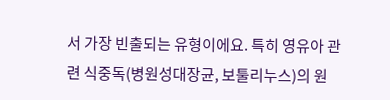서 가장 빈출되는 유형이에요. 특히 영유아 관련 식중독(병원성대장균, 보툴리누스)의 원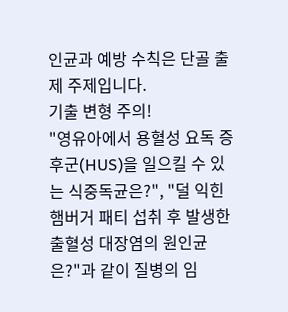인균과 예방 수칙은 단골 출제 주제입니다.
기출 변형 주의!
"영유아에서 용혈성 요독 증후군(HUS)을 일으킬 수 있는 식중독균은?", "덜 익힌 햄버거 패티 섭취 후 발생한 출혈성 대장염의 원인균은?"과 같이 질병의 임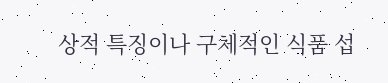상적 특징이나 구체적인 식품 섭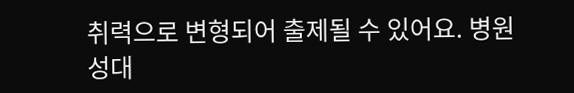취력으로 변형되어 출제될 수 있어요. 병원성대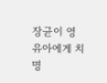장균이 영유아에게 치명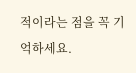적이라는 점을 꼭 기억하세요.